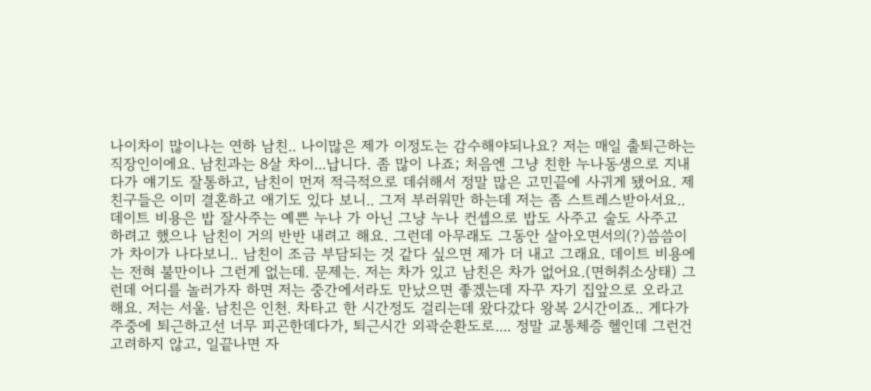나이차이 많이나는 연하 남친.. 나이많은 제가 이정도는 감수해야되나요? 저는 매일 출퇴근하는 직장인이에요. 남친과는 8살 차이...납니다. 좀 많이 나죠; 처음엔 그냥 친한 누나동생으로 지내다가 얘기도 잘통하고, 남친이 먼저 적극적으로 데쉬해서 정말 많은 고민끝에 사귀게 됐어요. 제 친구들은 이미 결혼하고 애기도 있다 보니.. 그저 부러워만 하는데 저는 좀 스트레스받아서요..
데이트 비용은 밥 잘사주는 예쁜 누나 가 아닌 그냥 누나 컨셉으로 밥도 사주고 술도 사주고 하려고 했으나 남친이 거의 반반 내려고 해요. 그런데 아무래도 그동안 살아오면서의(?)씀씀이가 차이가 나다보니.. 남친이 조금 부담되는 것 같다 싶으면 제가 더 내고 그래요. 데이트 비용에는 전혀 불만이나 그런게 없는데. 문제는. 저는 차가 있고 남친은 차가 없어요.(면허취소상태) 그런데 어디를 놀러가자 하면 저는 중간에서라도 만났으면 좋겠는데 자꾸 자기 집앞으로 오라고 해요. 저는 서울. 남친은 인천. 차타고 한 시간정도 걸리는데 왔다갔다 왕복 2시간이죠.. 게다가 주중에 퇴근하고선 너무 피곤한데다가, 퇴근시간 외곽순환도로.... 정말 교통체증 헬인데 그런건 고려하지 않고, 일끝나면 자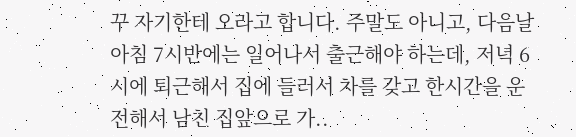꾸 자기한테 오라고 합니다. 주말도 아니고, 다음날 아침 7시반에는 일어나서 출근해야 하는데, 저녁 6시에 퇴근해서 집에 들러서 차를 갖고 한시간을 운전해서 남친 집앞으로 가..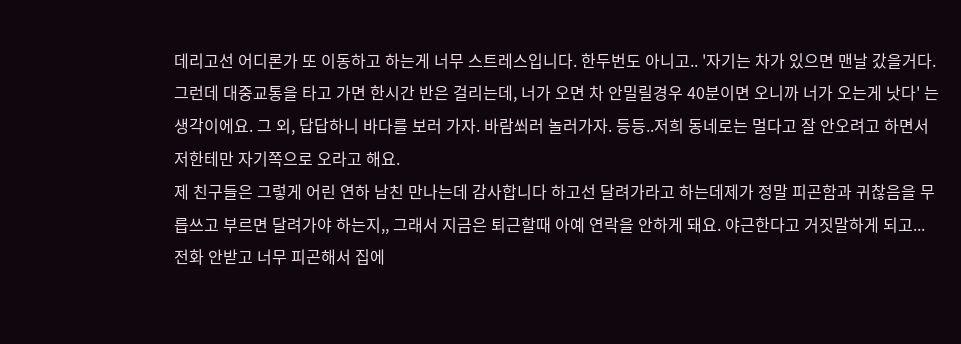데리고선 어디론가 또 이동하고 하는게 너무 스트레스입니다. 한두번도 아니고.. '자기는 차가 있으면 맨날 갔을거다. 그런데 대중교통을 타고 가면 한시간 반은 걸리는데, 너가 오면 차 안밀릴경우 40분이면 오니까 너가 오는게 낫다' 는 생각이에요. 그 외, 답답하니 바다를 보러 가자. 바람쐬러 놀러가자. 등등..저희 동네로는 멀다고 잘 안오려고 하면서 저한테만 자기쪽으로 오라고 해요.
제 친구들은 그렇게 어린 연하 남친 만나는데 감사합니다 하고선 달려가라고 하는데제가 정말 피곤함과 귀찮음을 무릅쓰고 부르면 달려가야 하는지,, 그래서 지금은 퇴근할때 아예 연락을 안하게 돼요. 야근한다고 거짓말하게 되고... 전화 안받고 너무 피곤해서 집에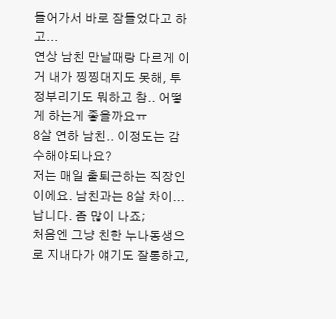들어가서 바로 잠들었다고 하고...
연상 남친 만날때랑 다르게 이거 내가 찡찡대지도 못해, 투정부리기도 뭐하고 참.. 어떻게 하는게 좋을까요ㅠ
8살 연하 남친.. 이정도는 감수해야되나요?
저는 매일 출퇴근하는 직장인이에요. 남친과는 8살 차이...납니다. 좀 많이 나죠;
처음엔 그냥 친한 누나동생으로 지내다가 얘기도 잘통하고,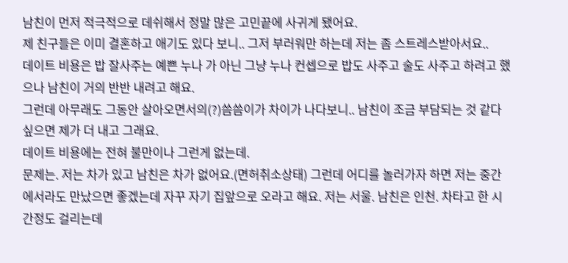남친이 먼저 적극적으로 데쉬해서 정말 많은 고민끝에 사귀게 됐어요.
제 친구들은 이미 결혼하고 애기도 있다 보니.. 그저 부러워만 하는데 저는 좀 스트레스받아서요..
데이트 비용은 밥 잘사주는 예쁜 누나 가 아닌 그냥 누나 컨셉으로 밥도 사주고 술도 사주고 하려고 했으나 남친이 거의 반반 내려고 해요.
그런데 아무래도 그동안 살아오면서의(?)씀씀이가 차이가 나다보니.. 남친이 조금 부담되는 것 같다 싶으면 제가 더 내고 그래요.
데이트 비용에는 전혀 불만이나 그런게 없는데.
문제는. 저는 차가 있고 남친은 차가 없어요.(면허취소상태) 그런데 어디를 놀러가자 하면 저는 중간에서라도 만났으면 좋겠는데 자꾸 자기 집앞으로 오라고 해요. 저는 서울. 남친은 인천. 차타고 한 시간정도 걸리는데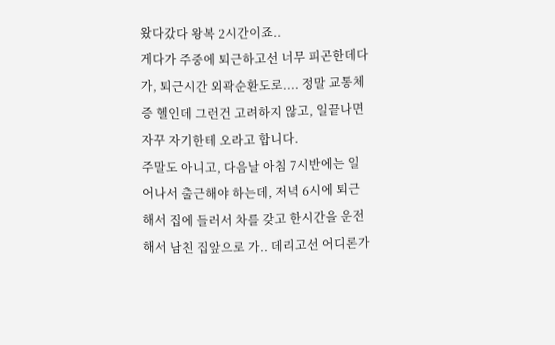왔다갔다 왕복 2시간이죠..
게다가 주중에 퇴근하고선 너무 피곤한데다가, 퇴근시간 외곽순환도로.... 정말 교통체증 헬인데 그런건 고려하지 않고, 일끝나면 자꾸 자기한테 오라고 합니다.
주말도 아니고, 다음날 아침 7시반에는 일어나서 출근해야 하는데, 저녁 6시에 퇴근해서 집에 들러서 차를 갖고 한시간을 운전해서 남친 집앞으로 가.. 데리고선 어디론가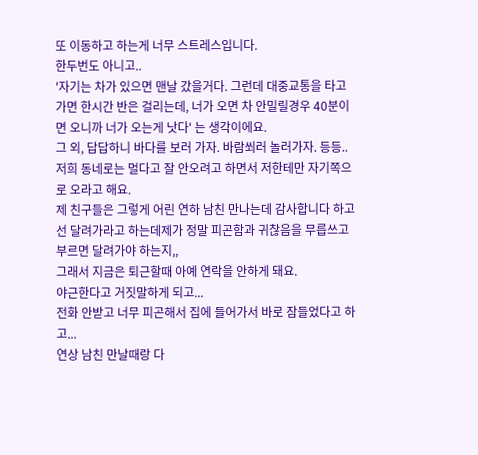또 이동하고 하는게 너무 스트레스입니다.
한두번도 아니고..
'자기는 차가 있으면 맨날 갔을거다. 그런데 대중교통을 타고 가면 한시간 반은 걸리는데, 너가 오면 차 안밀릴경우 40분이면 오니까 너가 오는게 낫다' 는 생각이에요.
그 외, 답답하니 바다를 보러 가자. 바람쐬러 놀러가자. 등등..저희 동네로는 멀다고 잘 안오려고 하면서 저한테만 자기쪽으로 오라고 해요.
제 친구들은 그렇게 어린 연하 남친 만나는데 감사합니다 하고선 달려가라고 하는데제가 정말 피곤함과 귀찮음을 무릅쓰고 부르면 달려가야 하는지,,
그래서 지금은 퇴근할때 아예 연락을 안하게 돼요.
야근한다고 거짓말하게 되고...
전화 안받고 너무 피곤해서 집에 들어가서 바로 잠들었다고 하고...
연상 남친 만날때랑 다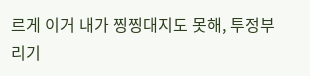르게 이거 내가 찡찡대지도 못해, 투정부리기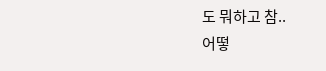도 뭐하고 참..
어떻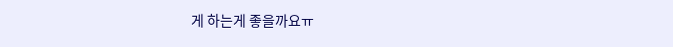게 하는게 좋을까요ㅠ